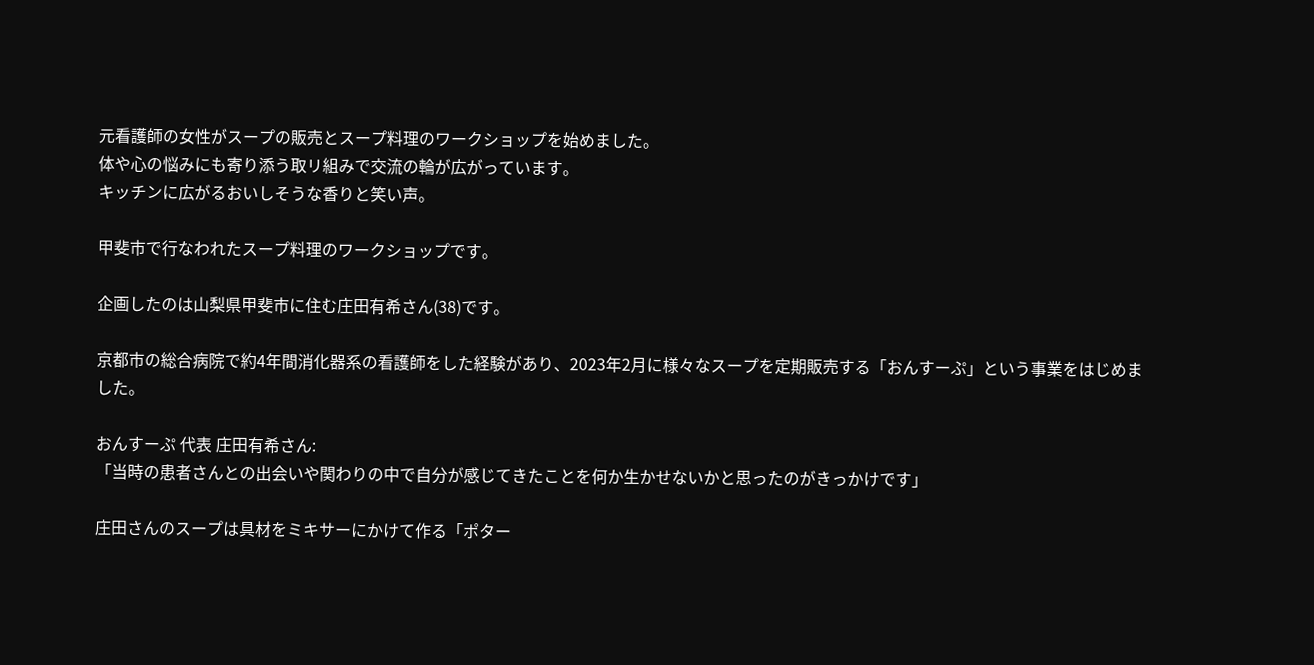元看護師の女性がスープの販売とスープ料理のワークショップを始めました。
体や心の悩みにも寄り添う取リ組みで交流の輪が広がっています。
キッチンに広がるおいしそうな香りと笑い声。

甲斐市で行なわれたスープ料理のワークショップです。

企画したのは山梨県甲斐市に住む庄田有希さん(38)です。

京都市の総合病院で約4年間消化器系の看護師をした経験があり、2023年2月に様々なスープを定期販売する「おんすーぷ」という事業をはじめました。

おんすーぷ 代表 庄田有希さん:
「当時の患者さんとの出会いや関わりの中で自分が感じてきたことを何か生かせないかと思ったのがきっかけです」

庄田さんのスープは具材をミキサーにかけて作る「ポター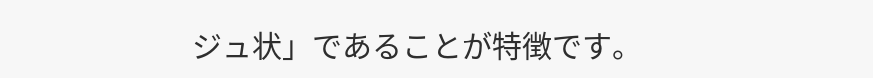ジュ状」であることが特徴です。